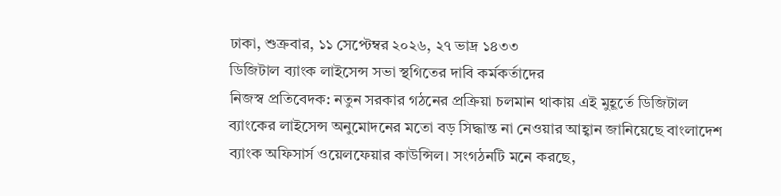ঢাকা, শুক্রবার, ১১ সেপ্টেম্বর ২০২৬, ২৭ ভাদ্র ১৪৩৩
ডিজিটাল ব্যাংক লাইসেন্স সভা স্থগিতের দাবি কর্মকর্তাদের
নিজস্ব প্রতিবেদক: নতুন সরকার গঠনের প্রক্রিয়া চলমান থাকায় এই মুহূর্তে ডিজিটাল ব্যাংকের লাইসেন্স অনুমোদনের মতো বড় সিদ্ধান্ত না নেওয়ার আহ্বান জানিয়েছে বাংলাদেশ ব্যাংক অফিসার্স ওয়েলফেয়ার কাউন্সিল। সংগঠনটি মনে করছে,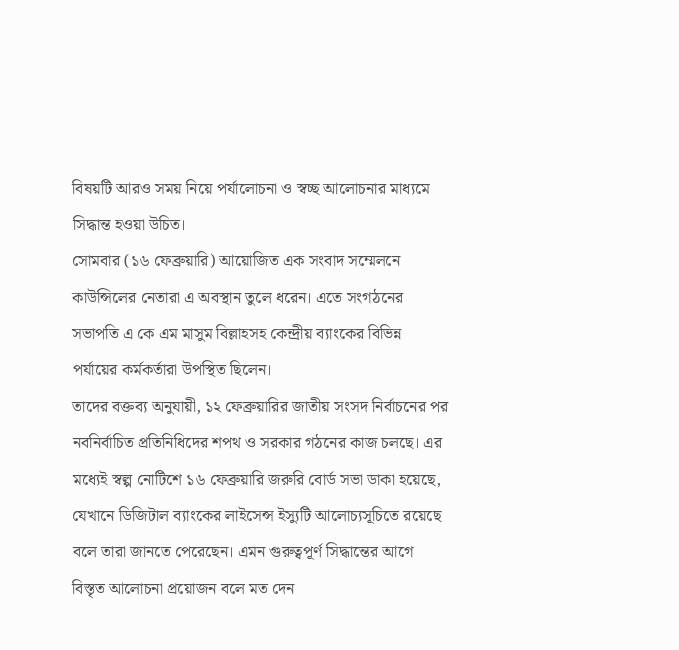বিষয়টি আরও সময় নিয়ে পর্যালোচনা ও স্বচ্ছ আলোচনার মাধ্যমে সিদ্ধান্ত হওয়া উচিত।
সোমবার (১৬ ফেব্রুয়ারি) আয়োজিত এক সংবাদ সম্মেলনে কাউন্সিলের নেতারা এ অবস্থান তুলে ধরেন। এতে সংগঠনের সভাপতি এ কে এম মাসুম বিল্লাহসহ কেন্দ্রীয় ব্যাংকের বিভিন্ন পর্যায়ের কর্মকর্তারা উপস্থিত ছিলেন।
তাদের বক্তব্য অনুযায়ী, ১২ ফেব্রুয়ারির জাতীয় সংসদ নির্বাচনের পর নবনির্বাচিত প্রতিনিধিদের শপথ ও সরকার গঠনের কাজ চলছে। এর মধ্যেই স্বল্প নোটিশে ১৬ ফেব্রুয়ারি জরুরি বোর্ড সভা ডাকা হয়েছে, যেখানে ডিজিটাল ব্যাংকের লাইসেন্স ইস্যুটি আলোচ্যসূচিতে রয়েছে বলে তারা জানতে পেরেছেন। এমন গুরুত্বপূর্ণ সিদ্ধান্তের আগে বিস্তৃত আলোচনা প্রয়োজন বলে মত দেন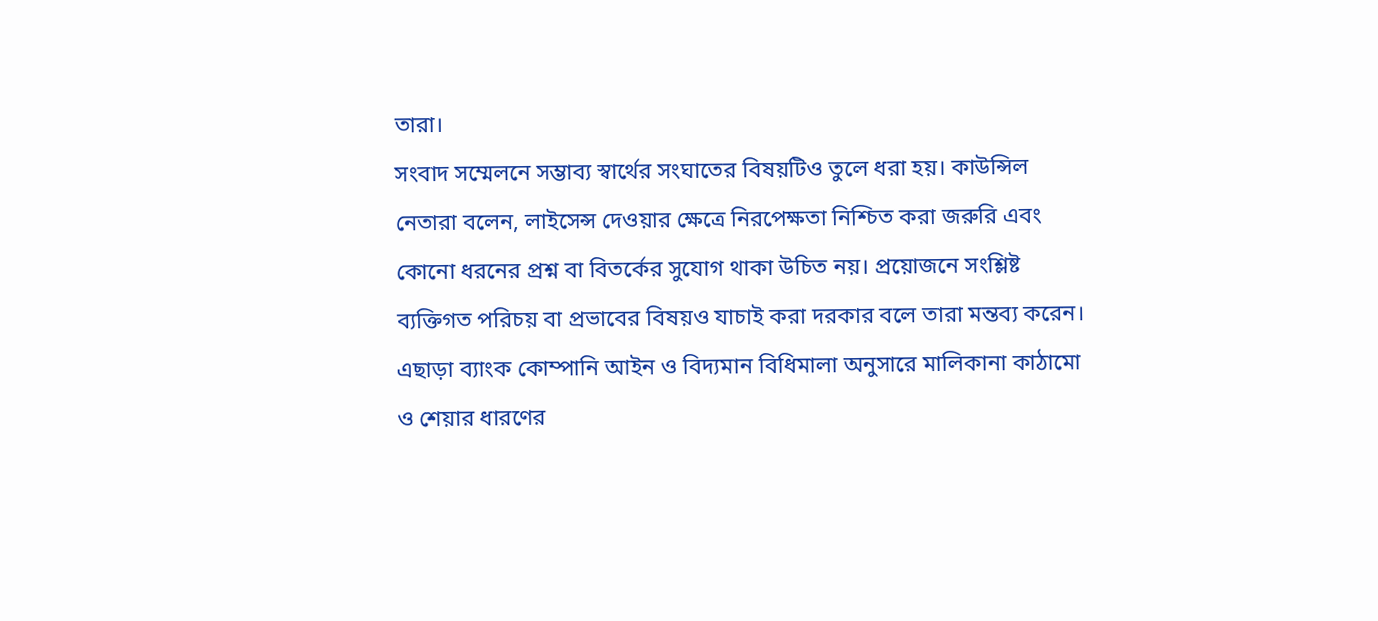তারা।
সংবাদ সম্মেলনে সম্ভাব্য স্বার্থের সংঘাতের বিষয়টিও তুলে ধরা হয়। কাউন্সিল নেতারা বলেন, লাইসেন্স দেওয়ার ক্ষেত্রে নিরপেক্ষতা নিশ্চিত করা জরুরি এবং কোনো ধরনের প্রশ্ন বা বিতর্কের সুযোগ থাকা উচিত নয়। প্রয়োজনে সংশ্লিষ্ট ব্যক্তিগত পরিচয় বা প্রভাবের বিষয়ও যাচাই করা দরকার বলে তারা মন্তব্য করেন।
এছাড়া ব্যাংক কোম্পানি আইন ও বিদ্যমান বিধিমালা অনুসারে মালিকানা কাঠামো ও শেয়ার ধারণের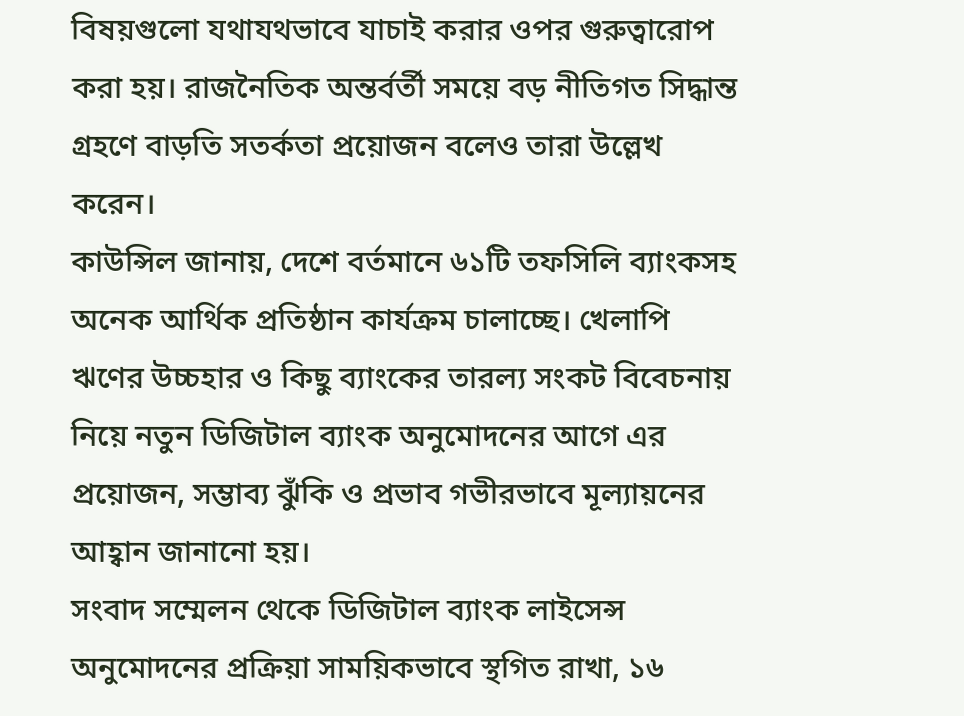বিষয়গুলো যথাযথভাবে যাচাই করার ওপর গুরুত্বারোপ করা হয়। রাজনৈতিক অন্তর্বর্তী সময়ে বড় নীতিগত সিদ্ধান্ত গ্রহণে বাড়তি সতর্কতা প্রয়োজন বলেও তারা উল্লেখ করেন।
কাউন্সিল জানায়, দেশে বর্তমানে ৬১টি তফসিলি ব্যাংকসহ অনেক আর্থিক প্রতিষ্ঠান কার্যক্রম চালাচ্ছে। খেলাপি ঋণের উচ্চহার ও কিছু ব্যাংকের তারল্য সংকট বিবেচনায় নিয়ে নতুন ডিজিটাল ব্যাংক অনুমোদনের আগে এর প্রয়োজন, সম্ভাব্য ঝুঁকি ও প্রভাব গভীরভাবে মূল্যায়নের আহ্বান জানানো হয়।
সংবাদ সম্মেলন থেকে ডিজিটাল ব্যাংক লাইসেন্স অনুমোদনের প্রক্রিয়া সাময়িকভাবে স্থগিত রাখা, ১৬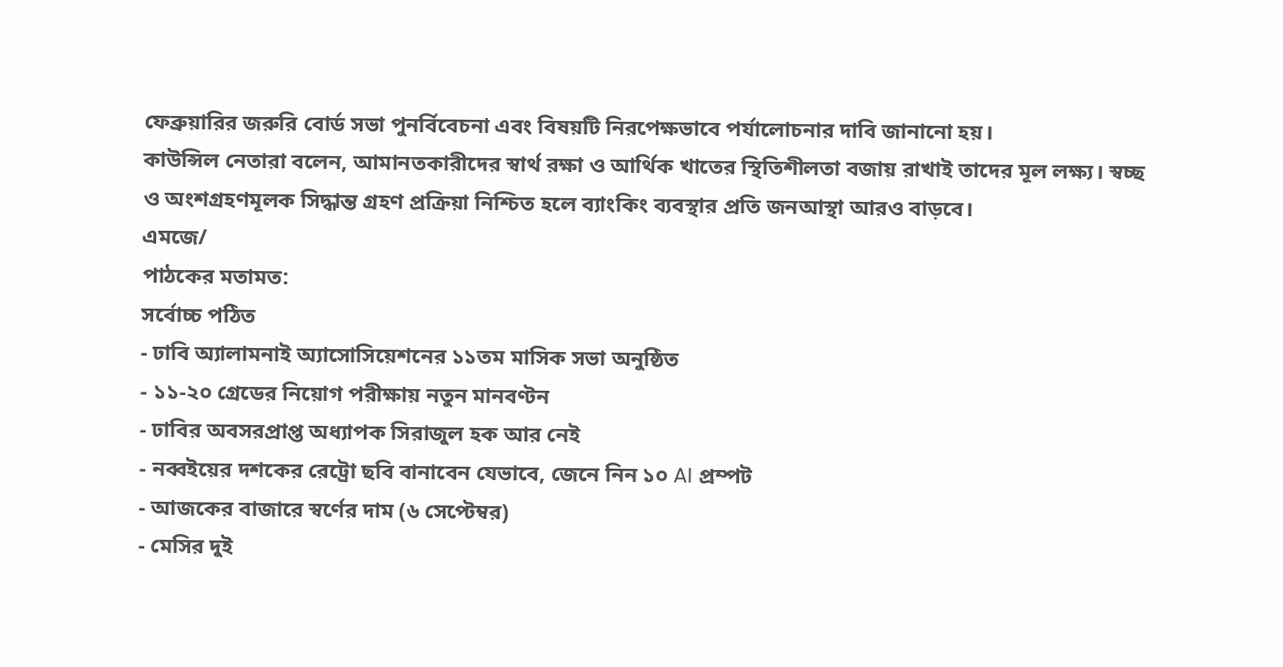ফেব্রুয়ারির জরুরি বোর্ড সভা পুনর্বিবেচনা এবং বিষয়টি নিরপেক্ষভাবে পর্যালোচনার দাবি জানানো হয়।
কাউন্সিল নেতারা বলেন, আমানতকারীদের স্বার্থ রক্ষা ও আর্থিক খাতের স্থিতিশীলতা বজায় রাখাই তাদের মূল লক্ষ্য। স্বচ্ছ ও অংশগ্রহণমূলক সিদ্ধান্ত গ্রহণ প্রক্রিয়া নিশ্চিত হলে ব্যাংকিং ব্যবস্থার প্রতি জনআস্থা আরও বাড়বে।
এমজে/
পাঠকের মতামত:
সর্বোচ্চ পঠিত
- ঢাবি অ্যালামনাই অ্যাসোসিয়েশনের ১১তম মাসিক সভা অনুষ্ঠিত
- ১১-২০ গ্রেডের নিয়োগ পরীক্ষায় নতুন মানবণ্টন
- ঢাবির অবসরপ্রাপ্ত অধ্যাপক সিরাজুল হক আর নেই
- নব্বইয়ের দশকের রেট্রো ছবি বানাবেন যেভাবে, জেনে নিন ১০ AI প্রম্পট
- আজকের বাজারে স্বর্ণের দাম (৬ সেপ্টেম্বর)
- মেসির দুই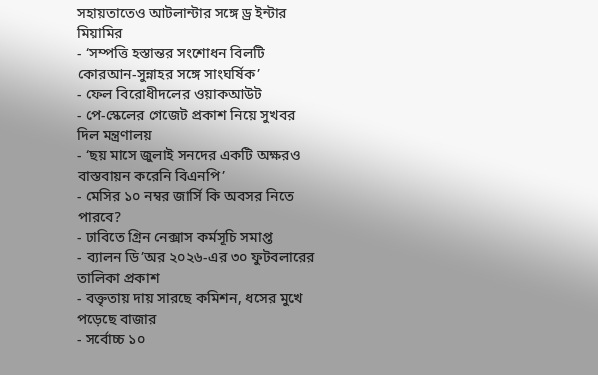সহায়তাতেও আটলান্টার সঙ্গে ড্র ইন্টার মিয়ামির
- ‘সম্পত্তি হস্তান্তর সংশোধন বিলটি কোরআন-সুন্নাহর সঙ্গে সাংঘর্ষিক’
- ফেল বিরোধীদলের ওয়াকআউট
- পে-স্কেলের গেজেট প্রকাশ নিয়ে সুখবর দিল মন্ত্রণালয়
- ‘ছয় মাসে জুলাই সনদের একটি অক্ষরও বাস্তবায়ন করেনি বিএনপি’
- মেসির ১০ নম্বর জার্সি কি অবসর নিতে পারবে?
- ঢাবিতে গ্রিন নেক্সাস কর্মসূচি সমাপ্ত
- ব্যালন ডি’অর ২০২৬-এর ৩০ ফুটবলারের তালিকা প্রকাশ
- বক্তৃতায় দায় সারছে কমিশন, ধসের মুখে পড়েছে বাজার
- সর্বোচ্চ ১০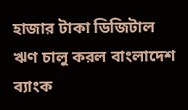হাজার টাকা ডিজিটাল ঋণ চালু করল বাংলাদেশ ব্যাংক